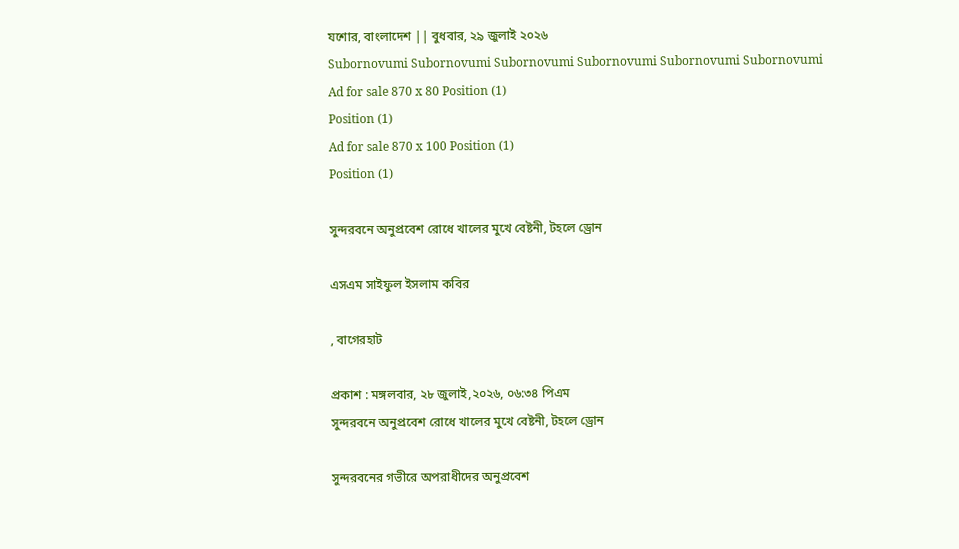যশোর, বাংলাদেশ || বুধবার, ২৯ জুলাই ২০২৬
Subornovumi Subornovumi Subornovumi Subornovumi Subornovumi Subornovumi
Ad for sale 870 x 80 Position (1)
Position (1)
Ad for sale 870 x 100 Position (1)
Position (1)

সুন্দরবনে অনুপ্রবেশ রোধে খালের মুখে বেষ্টনী, টহলে ড্রোন

এসএম সাইফুল ইসলাম কবির

, বাগেরহাট

প্রকাশ : মঙ্গলবার, ২৮ জুলাই,২০২৬, ০৬:৩৪ পিএম
সুন্দরবনে অনুপ্রবেশ রোধে খালের মুখে বেষ্টনী, টহলে ড্রোন

সুন্দরবনের গভীরে অপরাধীদের অনুপ্রবেশ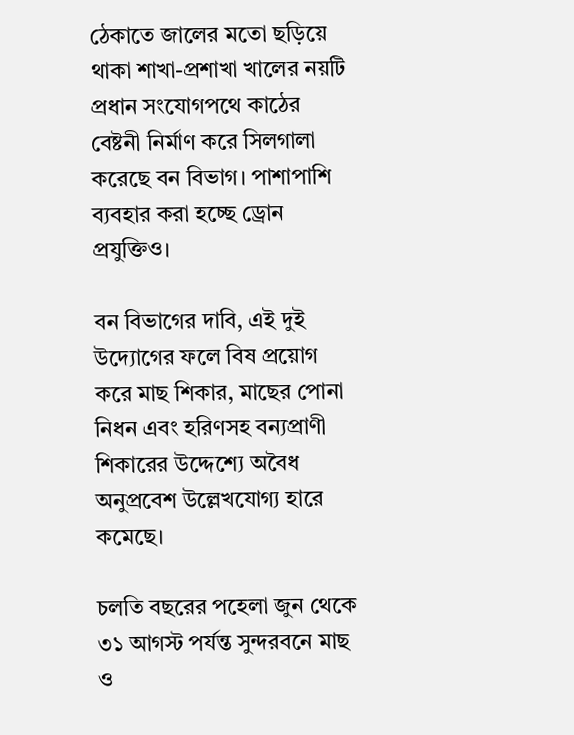ঠেকাতে জালের মতো ছড়িয়ে থাকা শাখা-প্রশাখা খালের নয়টি প্রধান সংযোগপথে কাঠের বেষ্টনী নির্মাণ করে সিলগালা করেছে বন বিভাগ। পাশাপাশি ব্যবহার করা হচ্ছে ড্রোন প্রযুক্তিও।

বন বিভাগের দাবি, এই দুই উদ্যোগের ফলে বিষ প্রয়োগ করে মাছ শিকার, মাছের পোনা নিধন এবং হরিণসহ বন্যপ্রাণী শিকারের উদ্দেশ্যে অবৈধ অনুপ্রবেশ উল্লেখযোগ্য হারে কমেছে।

চলতি বছরের পহেলা জুন থেকে ৩১ আগস্ট পর্যন্ত সুন্দরবনে মাছ ও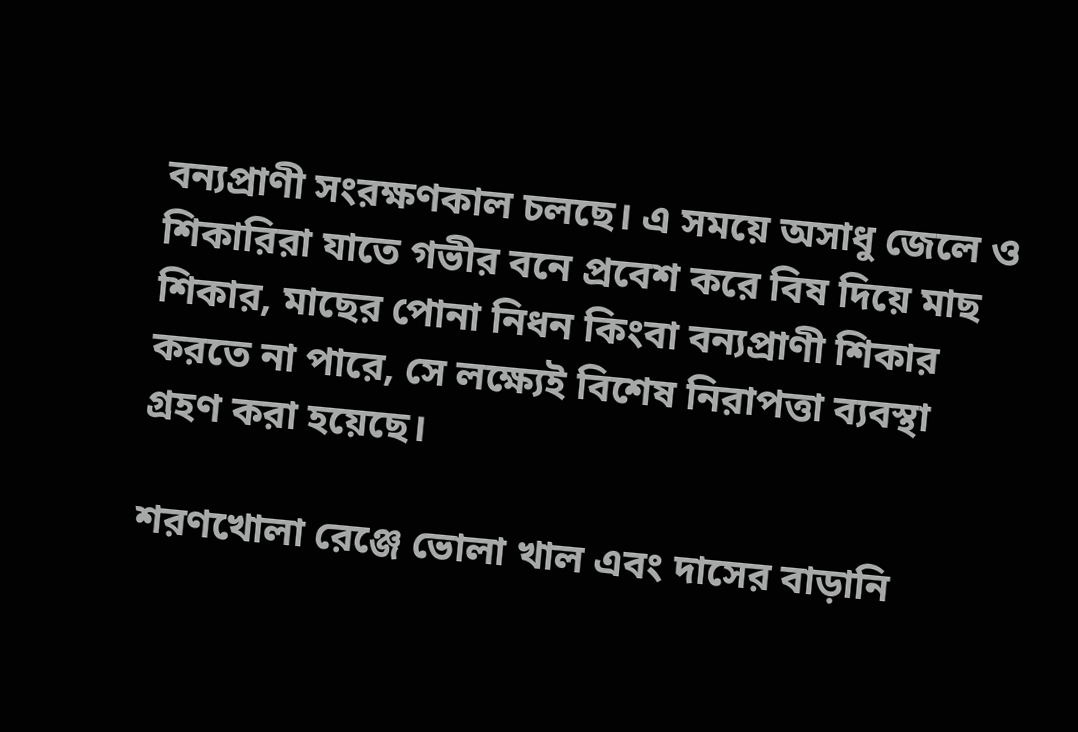বন্যপ্রাণী সংরক্ষণকাল চলছে। এ সময়ে অসাধু জেলে ও শিকারিরা যাতে গভীর বনে প্রবেশ করে বিষ দিয়ে মাছ শিকার, মাছের পোনা নিধন কিংবা বন্যপ্রাণী শিকার করতে না পারে, সে লক্ষ্যেই বিশেষ নিরাপত্তা ব্যবস্থা গ্রহণ করা হয়েছে।

শরণখোলা রেঞ্জে ভোলা খাল এবং দাসের বাড়ানি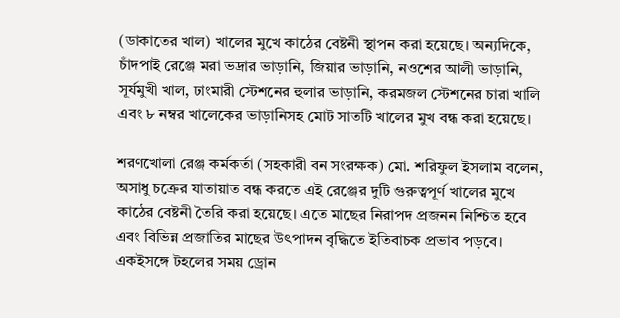(ডাকাতের খাল) খালের মুখে কাঠের বেষ্টনী স্থাপন করা হয়েছে। অন্যদিকে, চাঁদপাই রেঞ্জে মরা ভদ্রার ভাড়ানি, জিয়ার ভাড়ানি, নওশের আলী ভাড়ানি, সূর্যমুখী খাল, ঢাংমারী স্টেশনের হুলার ভাড়ানি, করমজল স্টেশনের চারা খালি এবং ৮ নম্বর খালেকের ভাড়ানিসহ মোট সাতটি খালের মুখ বন্ধ করা হয়েছে।

শরণখোলা রেঞ্জ কর্মকর্তা (সহকারী বন সংরক্ষক) মো. শরিফুল ইসলাম বলেন, অসাধু চক্রের যাতায়াত বন্ধ করতে এই রেঞ্জের দুটি গুরুত্বপূর্ণ খালের মুখে কাঠের বেষ্টনী তৈরি করা হয়েছে। এতে মাছের নিরাপদ প্রজনন নিশ্চিত হবে এবং বিভিন্ন প্রজাতির মাছের উৎপাদন বৃদ্ধিতে ইতিবাচক প্রভাব পড়বে। একইসঙ্গে টহলের সময় ড্রোন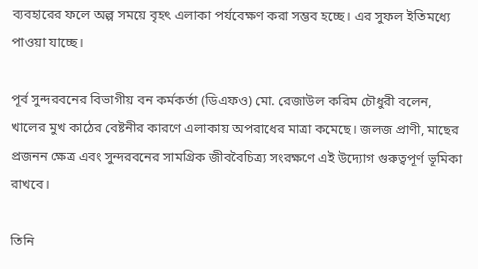ব্যবহারের ফলে অল্প সময়ে বৃহৎ এলাকা পর্যবেক্ষণ করা সম্ভব হচ্ছে। এর সুফল ইতিমধ্যে পাওয়া যাচ্ছে।

পূর্ব সুন্দরবনের বিভাগীয় বন কর্মকর্তা (ডিএফও) মো. রেজাউল করিম চৌধুরী বলেন, খালের মুখ কাঠের বেষ্টনীর কারণে এলাকায় অপরাধের মাত্রা কমেছে। জলজ প্রাণী, মাছের প্রজনন ক্ষেত্র এবং সুন্দরবনের সামগ্রিক জীববৈচিত্র্য সংরক্ষণে এই উদ্যোগ গুরুত্বপূর্ণ ভূমিকা রাখবে।

তিনি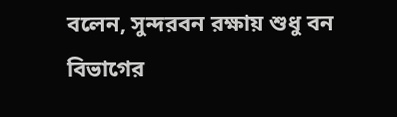বলেন, সুন্দরবন রক্ষায় শুধু বন বিভাগের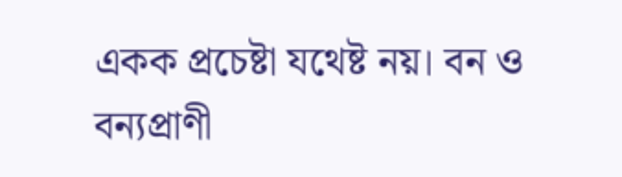একক প্রচেষ্টা যথেষ্ট নয়। বন ও বন্যপ্রাণী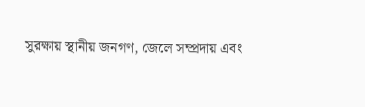সুরক্ষায় স্থানীয় জনগণ, জেলে সম্প্রদায় এবং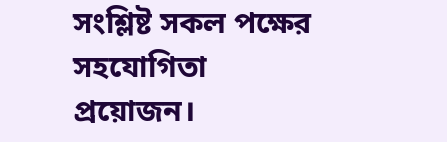সংশ্লিষ্ট সকল পক্ষের সহযোগিতা প্রয়োজন।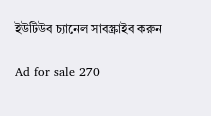ইউটিউব চ্যানেল সাবস্ক্রাইব করুন

Ad for sale 270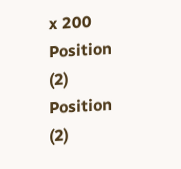x 200 Position (2)
Position (2)